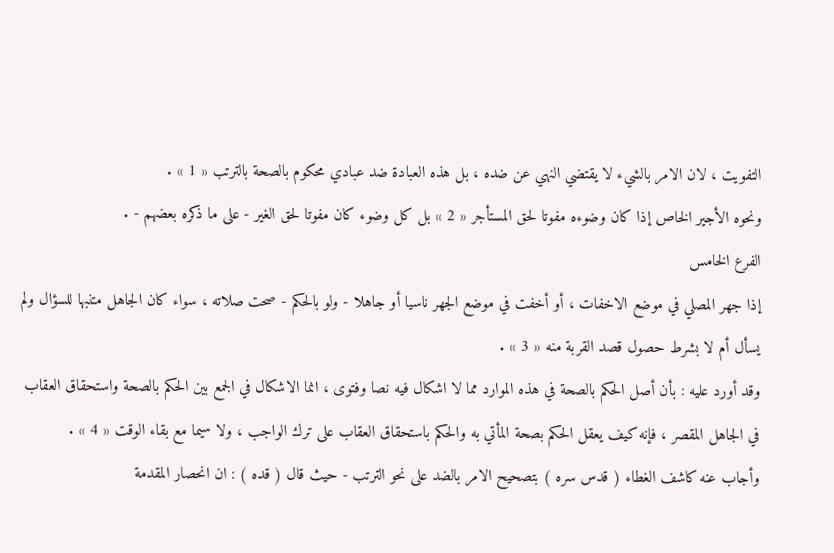التفويت ، لان الامر بالشيء لا يقتضي النهي عن ضده ، بل هذه العبادة ضد عبادي محكوم بالصحة بالترتب « 1 » .
ونحوه الأجير الخاص إذا كان وضوءه مفوتا لحق المستأجر « 2 » بل كل وضوء كان مفوتا لحق الغير - على ما ذكره بعضهم - .
الفرع الخامس
إذا جهر المصلي في موضع الاخفات ، أو أخفت في موضع الجهر ناسيا أو جاهلا - ولو بالحكم - صحت صلاته ، سواء كان الجاهل متنبها للسؤال ولم يسأل أم لا بشرط حصول قصد القربة منه « 3 » .
وقد أورد عليه : بأن أصل الحكم بالصحة في هذه الموارد مما لا اشكال فيه نصا وفتوى ، انما الاشكال في الجمع بين الحكم بالصحة واستحقاق العقاب في الجاهل المقصر ، فإنه كيف يعقل الحكم بصحة المأتي به والحكم باستحقاق العقاب على ترك الواجب ، ولا سيما مع بقاء الوقت « 4 » .
وأجاب عنه كاشف الغطاء ( قدس سره ) بتصحيح الامر بالضد على نحو الترتب - حيث قال ( قده ) : ان انحصار المقدمة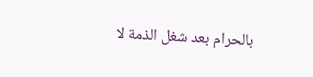بالحرام بعد شغل الذمة لا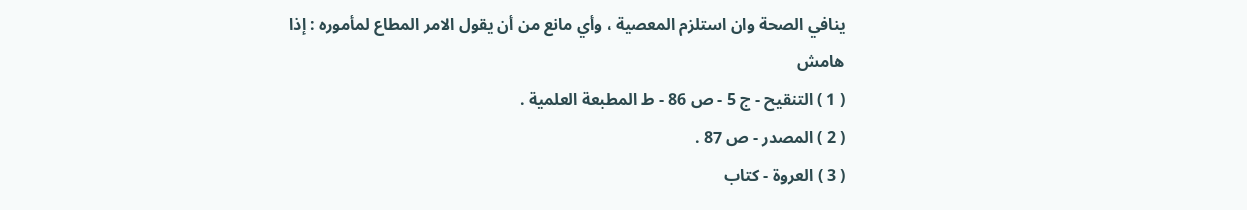ينافي الصحة وان استلزم المعصية ، وأي مانع من أن يقول الامر المطاع لمأموره : إذا
هامش
( 1 ) التنقيح - ج 5 - ص 86 - ط المطبعة العلمية .
( 2 ) المصدر - ص 87 .
( 3 ) العروة - كتاب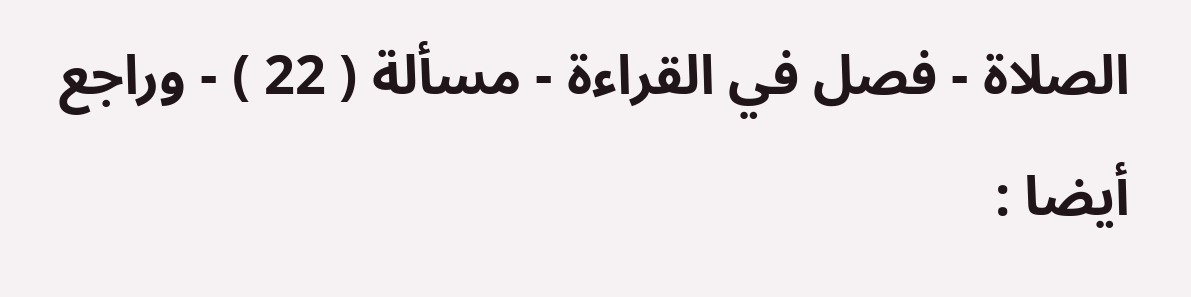الصلاة - فصل في القراءة - مسألة ( 22 ) - وراجع أيضا :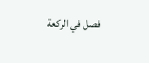فصل في الركعة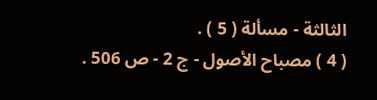الثالثة - مسألة ( 5 ) .
( 4 ) مصباح الأصول - ج 2 - ص 506 .